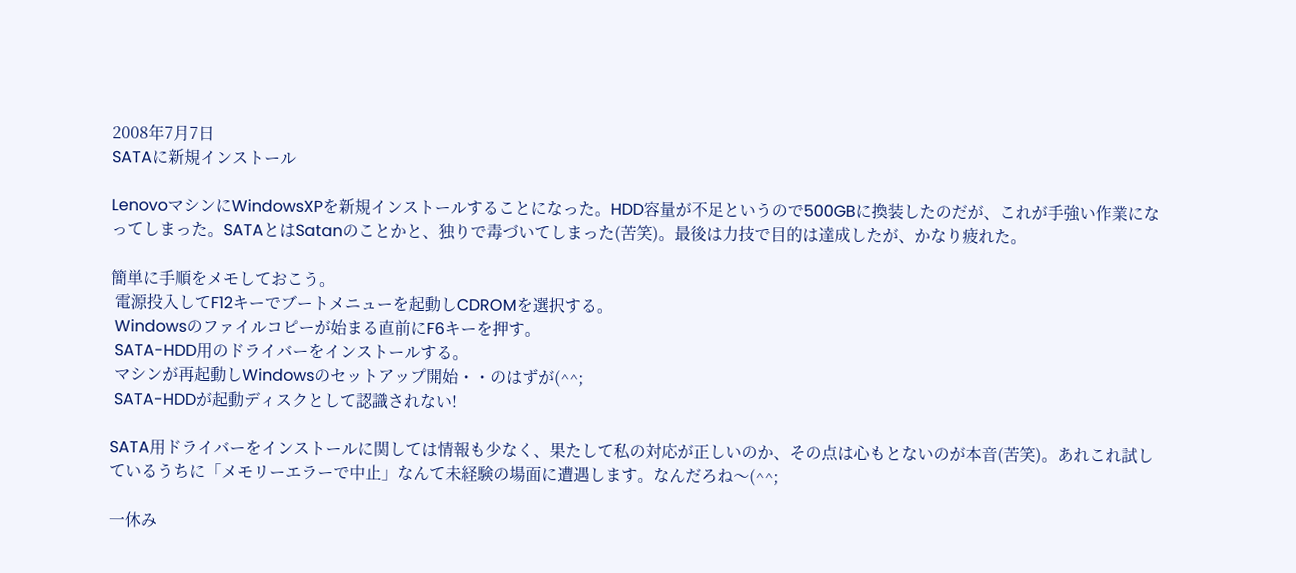2008年7月7日
SATAに新規インストール

LenovoマシンにWindowsXPを新規インストールすることになった。HDD容量が不足というので500GBに換装したのだが、これが手強い作業になってしまった。SATAとはSatanのことかと、独りで毒づいてしまった(苦笑)。最後は力技で目的は達成したが、かなり疲れた。

簡単に手順をメモしておこう。
 電源投入してF12キーでブートメニューを起動しCDROMを選択する。
 Windowsのファイルコピーが始まる直前にF6キーを押す。
 SATA-HDD用のドライバーをインストールする。
 マシンが再起動しWindowsのセットアップ開始・・のはずが(^^;
 SATA-HDDが起動ディスクとして認識されない!

SATA用ドライバーをインストールに関しては情報も少なく、果たして私の対応が正しいのか、その点は心もとないのが本音(苦笑)。あれこれ試しているうちに「メモリーエラーで中止」なんて未経験の場面に遭遇します。なんだろね〜(^^;

一休み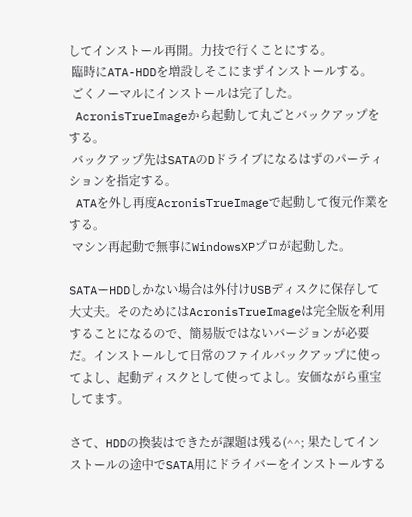してインストール再開。力技で行くことにする。
 臨時にATA-HDDを増設しそこにまずインストールする。
 ごくノーマルにインストールは完了した。
 AcronisTrueImageから起動して丸ごとバックアップをする。
 バックアップ先はSATAのDドライブになるはずのパーティションを指定する。
 ATAを外し再度AcronisTrueImageで起動して復元作業をする。
 マシン再起動で無事にWindowsXPプロが起動した。

SATAーHDDしかない場合は外付けUSBディスクに保存して大丈夫。そのためにはAcronisTrueImageは完全版を利用することになるので、簡易版ではないバージョンが必要だ。インストールして日常のファイルバックアップに使ってよし、起動ディスクとして使ってよし。安価ながら重宝してます。

さて、HDDの換装はできたが課題は残る(^^; 果たしてインストールの途中でSATA用にドライバーをインストールする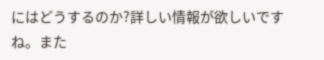にはどうするのか?詳しい情報が欲しいですね。また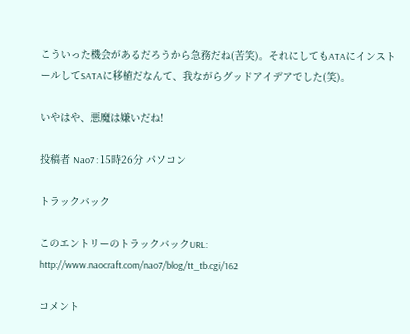こういった機会があるだろうから急務だね(苦笑)。それにしてもATAにインストールしてSATAに移植だなんて、我ながらグッドアイデアでした(笑)。

いやはや、悪魔は嫌いだね!

投稿者 Nao7 : 15時26分 パソコン

トラックバック

このエントリーのトラックバックURL:
http://www.naocraft.com/nao7/blog/tt_tb.cgi/162

コメント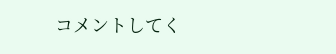コメントしてく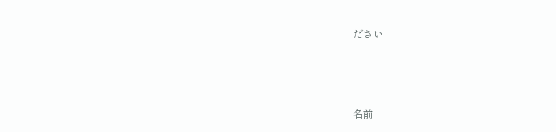ださい




名前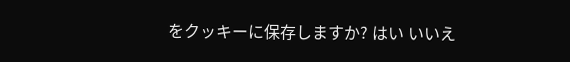をクッキーに保存しますか? はい いいえ